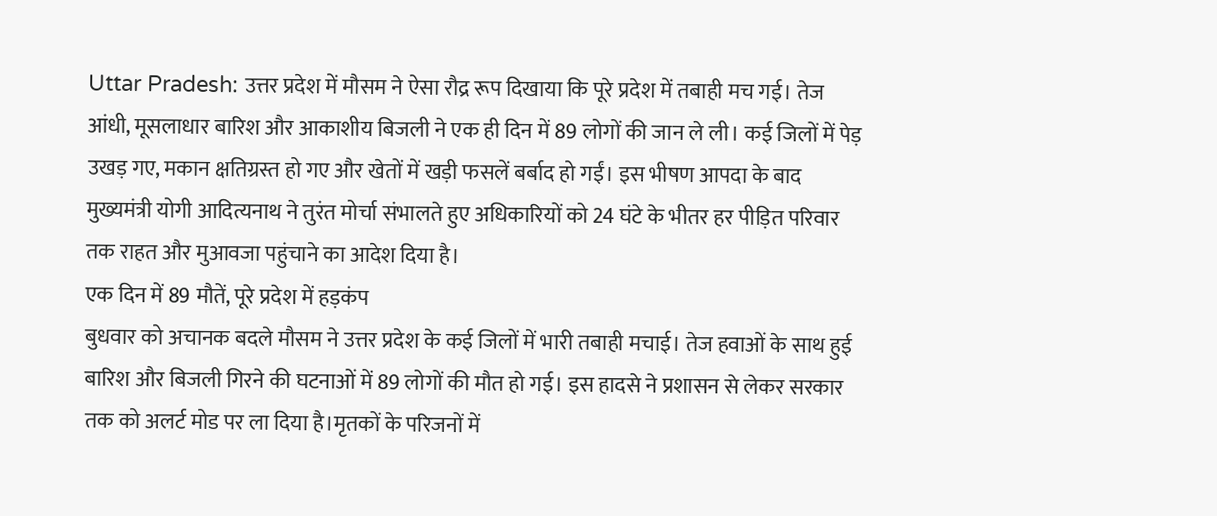Uttar Pradesh: उत्तर प्रदेश में मौसम ने ऐसा रौद्र रूप दिखाया कि पूरे प्रदेश में तबाही मच गई। तेज आंधी, मूसलाधार बारिश और आकाशीय बिजली ने एक ही दिन में 89 लोगों की जान ले ली। कई जिलों में पेड़ उखड़ गए, मकान क्षतिग्रस्त हो गए और खेतों में खड़ी फसलें बर्बाद हो गईं। इस भीषण आपदा के बाद मुख्यमंत्री योगी आदित्यनाथ ने तुरंत मोर्चा संभालते हुए अधिकारियों को 24 घंटे के भीतर हर पीड़ित परिवार तक राहत और मुआवजा पहुंचाने का आदेश दिया है।
एक दिन में 89 मौतें, पूरे प्रदेश में हड़कंप
बुधवार को अचानक बदले मौसम ने उत्तर प्रदेश के कई जिलों में भारी तबाही मचाई। तेज हवाओं के साथ हुई बारिश और बिजली गिरने की घटनाओं में 89 लोगों की मौत हो गई। इस हादसे ने प्रशासन से लेकर सरकार तक को अलर्ट मोड पर ला दिया है।मृतकों के परिजनों में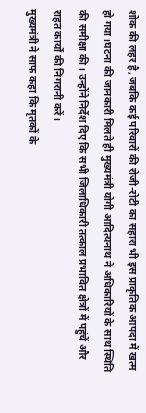शोक की लहर है, जबकि कई परिवारों की रोजी-रोटी का सहारा भी इस प्राकृतिक आपदा में खत्म हो गया।घटना की जानकारी मिलते ही मुख्यमंत्री योगी आदित्यनाथ ने अधिकारियों के साथ स्थिति की समीक्षा की। उन्होंने निर्देश दिए कि सभी जिलाधिकारी तत्काल प्रभावित क्षेत्रों में पहुंचें और राहत कार्यों की निगरानी करें।
मुख्यमंत्री ने साफ कहा कि मृतकों के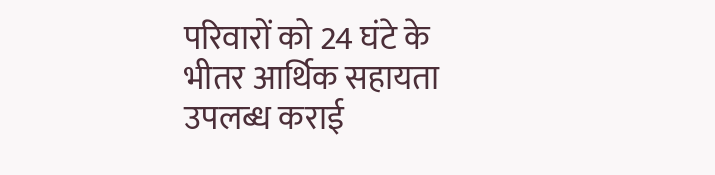परिवारों को 24 घंटे के भीतर आर्थिक सहायता उपलब्ध कराई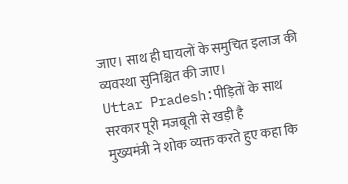जाए। साथ ही घायलों के समुचित इलाज की व्यवस्था सुनिश्चित की जाए।
Uttar Pradesh:पीड़ितों के साथ सरकार पूरी मजबूती से खड़ी है
मुख्यमंत्री ने शोक व्यक्त करते हुए कहा कि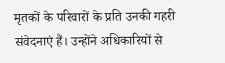मृतकों के परिवारों के प्रति उनकी गहरी संवेदनाएं हैं। उन्होंने अधिकारियों से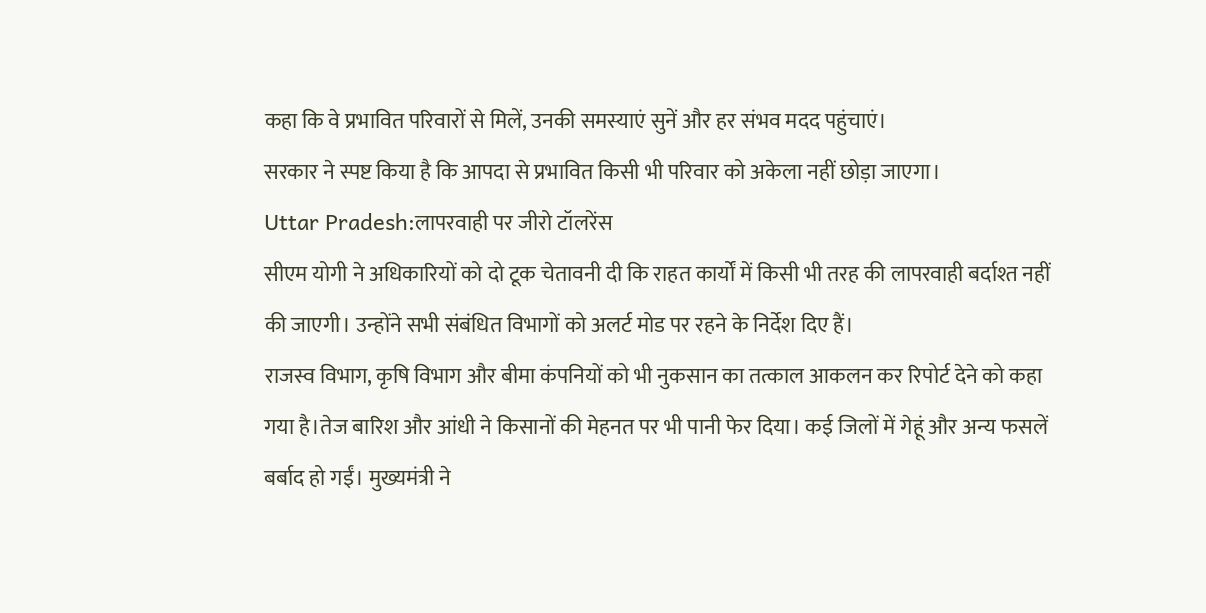कहा कि वे प्रभावित परिवारों से मिलें, उनकी समस्याएं सुनें और हर संभव मदद पहुंचाएं।
सरकार ने स्पष्ट किया है कि आपदा से प्रभावित किसी भी परिवार को अकेला नहीं छोड़ा जाएगा।
Uttar Pradesh:लापरवाही पर जीरो टॉलरेंस
सीएम योगी ने अधिकारियों को दो टूक चेतावनी दी कि राहत कार्यों में किसी भी तरह की लापरवाही बर्दाश्त नहीं की जाएगी। उन्होंने सभी संबंधित विभागों को अलर्ट मोड पर रहने के निर्देश दिए हैं।
राजस्व विभाग, कृषि विभाग और बीमा कंपनियों को भी नुकसान का तत्काल आकलन कर रिपोर्ट देने को कहा गया है।तेज बारिश और आंधी ने किसानों की मेहनत पर भी पानी फेर दिया। कई जिलों में गेहूं और अन्य फसलें बर्बाद हो गईं। मुख्यमंत्री ने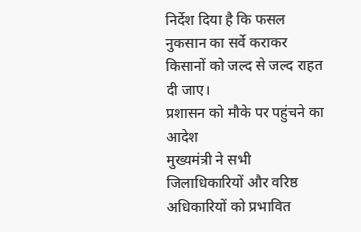निर्देश दिया है कि फसल नुकसान का सर्वे कराकर किसानों को जल्द से जल्द राहत दी जाए।
प्रशासन को मौके पर पहुंचने का आदेश
मुख्यमंत्री ने सभी जिलाधिकारियों और वरिष्ठ अधिकारियों को प्रभावित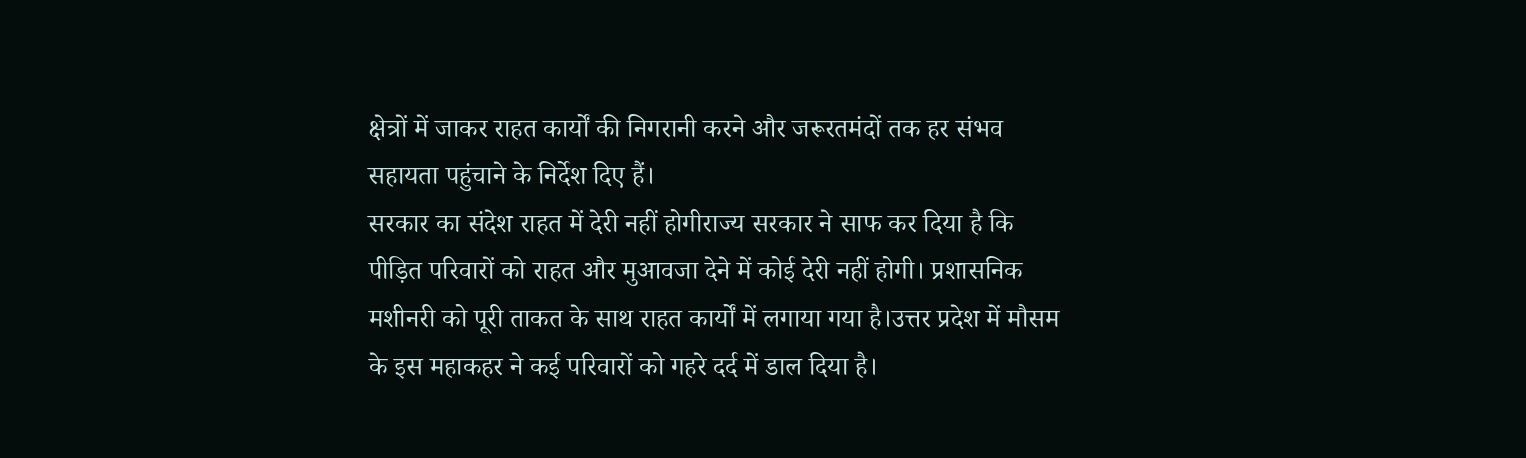क्षेत्रों में जाकर राहत कार्यों की निगरानी करने और जरूरतमंदों तक हर संभव सहायता पहुंचाने के निर्देश दिए हैं।
सरकार का संदेश राहत में देरी नहीं होगीराज्य सरकार ने साफ कर दिया है कि पीड़ित परिवारों को राहत और मुआवजा देने में कोई देरी नहीं होगी। प्रशासनिक मशीनरी को पूरी ताकत के साथ राहत कार्यों में लगाया गया है।उत्तर प्रदेश में मौसम के इस महाकहर ने कई परिवारों को गहरे दर्द में डाल दिया है।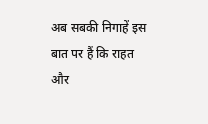अब सबकी निगाहें इस बात पर हैं कि राहत और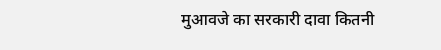मुआवजे का सरकारी दावा कितनी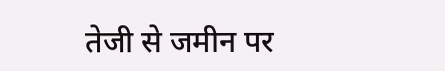तेजी से जमीन पर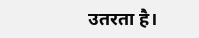उतरता है।